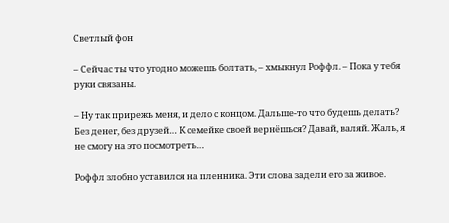Светлый фон

– Сейчас ты что угодно можешь болтать, – хмыкнул Роффл. – Пока у тебя руки связаны.

– Ну так прирежь меня, и дело с концом. Дальше-то что будешь делать? Без денег, без друзей… К семейке своей вернёшься? Давай, валяй. Жаль, я не смогу на это посмотреть…

Роффл злобно уставился на пленника. Эти слова задели его за живое.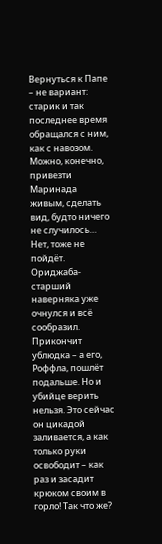Вернуться к Папе – не вариант: старик и так последнее время обращался с ним, как с навозом. Можно, конечно, привезти Маринада живым, сделать вид, будто ничего не случилось… Нет, тоже не пойдёт. Ориджаба-старший наверняка уже очнулся и всё сообразил. Прикончит ублюдка – а его, Роффла, пошлёт подальше. Но и убийце верить нельзя. Это сейчас он цикадой заливается, а как только руки освободит – как раз и засадит крюком своим в горло! Так что же?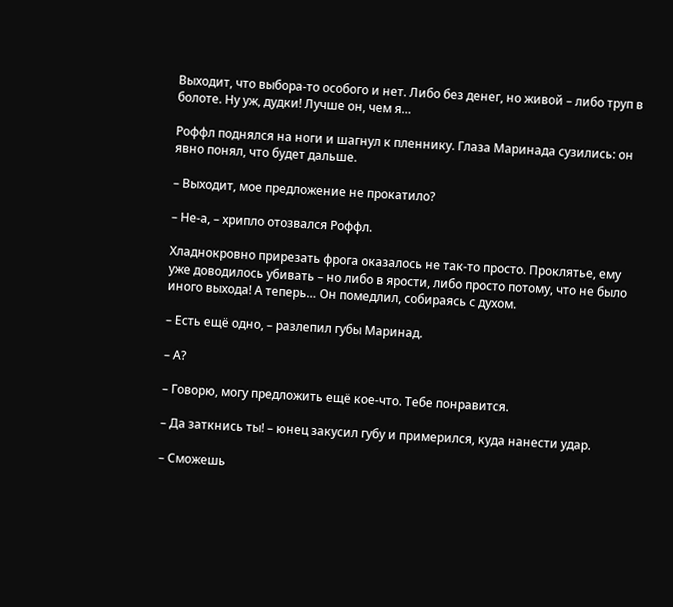Выходит, что выбора-то особого и нет. Либо без денег, но живой – либо труп в болоте. Ну уж, дудки! Лучше он, чем я…

Роффл поднялся на ноги и шагнул к пленнику. Глаза Маринада сузились: он явно понял, что будет дальше.

– Выходит, мое предложение не прокатило?

– Не-а, – хрипло отозвался Роффл.

Хладнокровно прирезать фрога оказалось не так-то просто. Проклятье, ему уже доводилось убивать – но либо в ярости, либо просто потому, что не было иного выхода! А теперь… Он помедлил, собираясь с духом.

– Есть ещё одно, – разлепил губы Маринад.

– А?

– Говорю, могу предложить ещё кое-что. Тебе понравится.

– Да заткнись ты! – юнец закусил губу и примерился, куда нанести удар.

– Сможешь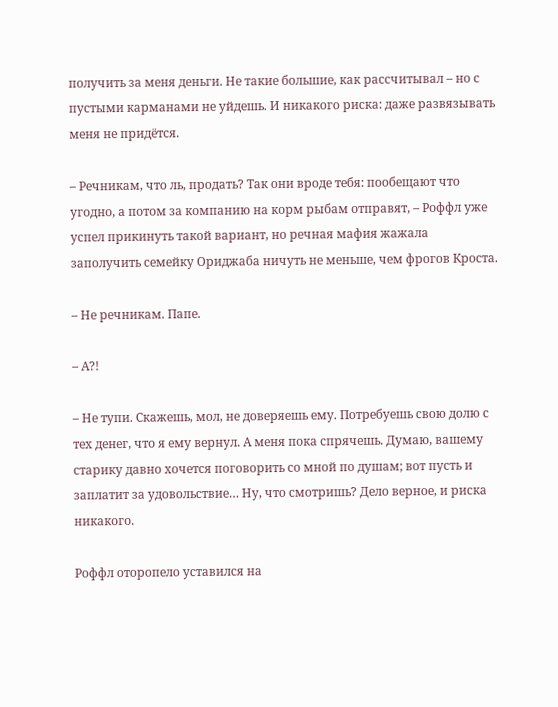получить за меня деньги. Не такие большие, как рассчитывал – но с пустыми карманами не уйдешь. И никакого риска: даже развязывать меня не придётся.

– Речникам, что ль, продать? Так они вроде тебя: пообещают что угодно, а потом за компанию на корм рыбам отправят, – Роффл уже успел прикинуть такой вариант, но речная мафия жажала заполучить семейку Ориджаба ничуть не меньше, чем фрогов Кроста.

– Не речникам. Папе.

– А?!

– Не тупи. Скажешь, мол, не доверяешь ему. Потребуешь свою долю с тех денег, что я ему вернул. А меня пока спрячешь. Думаю, вашему старику давно хочется поговорить со мной по душам; вот пусть и заплатит за удовольствие… Ну, что смотришь? Дело верное, и риска никакого.

Роффл оторопело уставился на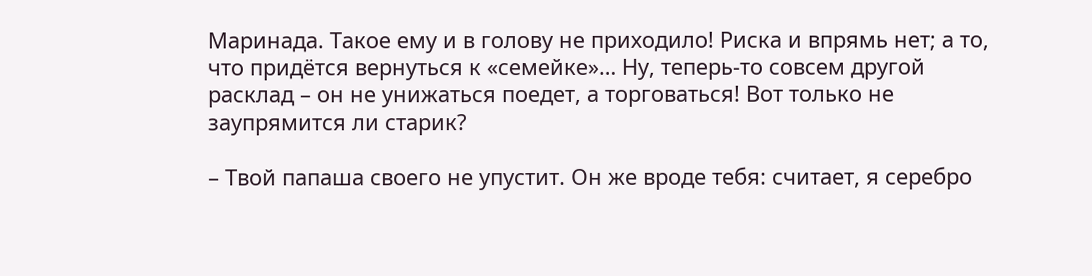Маринада. Такое ему и в голову не приходило! Риска и впрямь нет; а то, что придётся вернуться к «семейке»… Ну, теперь-то совсем другой расклад – он не унижаться поедет, а торговаться! Вот только не заупрямится ли старик?

– Твой папаша своего не упустит. Он же вроде тебя: считает, я серебро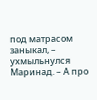под матрасом заныкал, – ухмыльнулся Маринад. – А про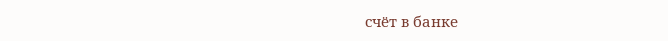счёт в банке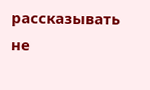рассказывать не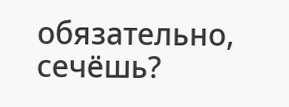обязательно, сечёшь?